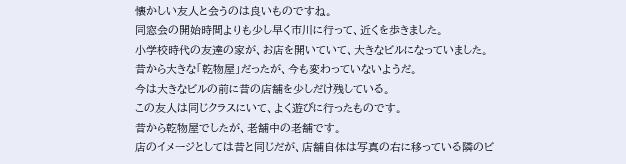懐かしい友人と会うのは良いものですね。
同窓会の開始時間よりも少し早く市川に行って、近くを歩きました。
小学校時代の友達の家が、お店を開いていて、大きなビルになっていました。
昔から大きな「乾物屋」だったが、今も変わっていないようだ。
今は大きなビルの前に昔の店舗を少しだけ残している。
この友人は同じクラスにいて、よく遊びに行ったものです。
昔から乾物屋でしたが、老舗中の老舗です。
店のイメージとしては昔と同じだが、店舗自体は写真の右に移っている隣のビ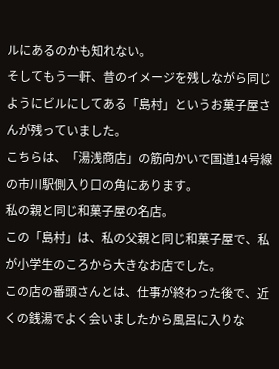ルにあるのかも知れない。
そしてもう一軒、昔のイメージを残しながら同じようにビルにしてある「島村」というお菓子屋さんが残っていました。
こちらは、「湯浅商店」の筋向かいで国道14号線の市川駅側入り口の角にあります。
私の親と同じ和菓子屋の名店。
この「島村」は、私の父親と同じ和菓子屋で、私が小学生のころから大きなお店でした。
この店の番頭さんとは、仕事が終わった後で、近くの銭湯でよく会いましたから風呂に入りな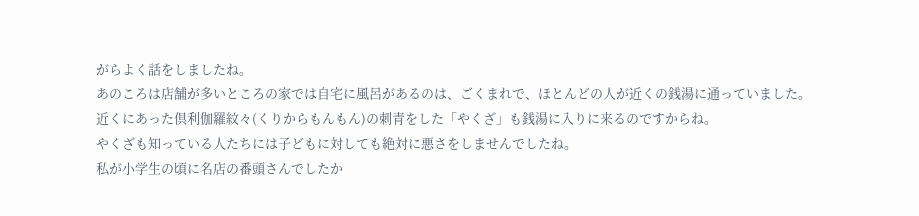がらよく話をしましたね。
あのころは店舗が多いところの家では自宅に風呂があるのは、ごくまれで、ほとんどの人が近くの銭湯に通っていました。
近くにあった倶利伽羅紋々(くりからもんもん)の刺青をした「やくざ」も銭湯に入りに来るのですからね。
やくざも知っている人たちには子どもに対しても絶対に悪さをしませんでしたね。
私が小学生の頃に名店の番頭さんでしたか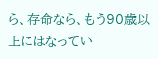ら、存命なら、もう90歳以上にはなってい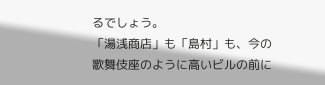るでしょう。
「湯浅商店」も「島村」も、今の歌舞伎座のように高いビルの前に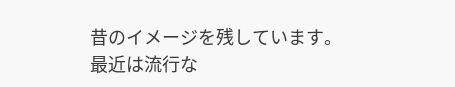昔のイメージを残しています。
最近は流行な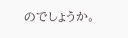のでしょうか。